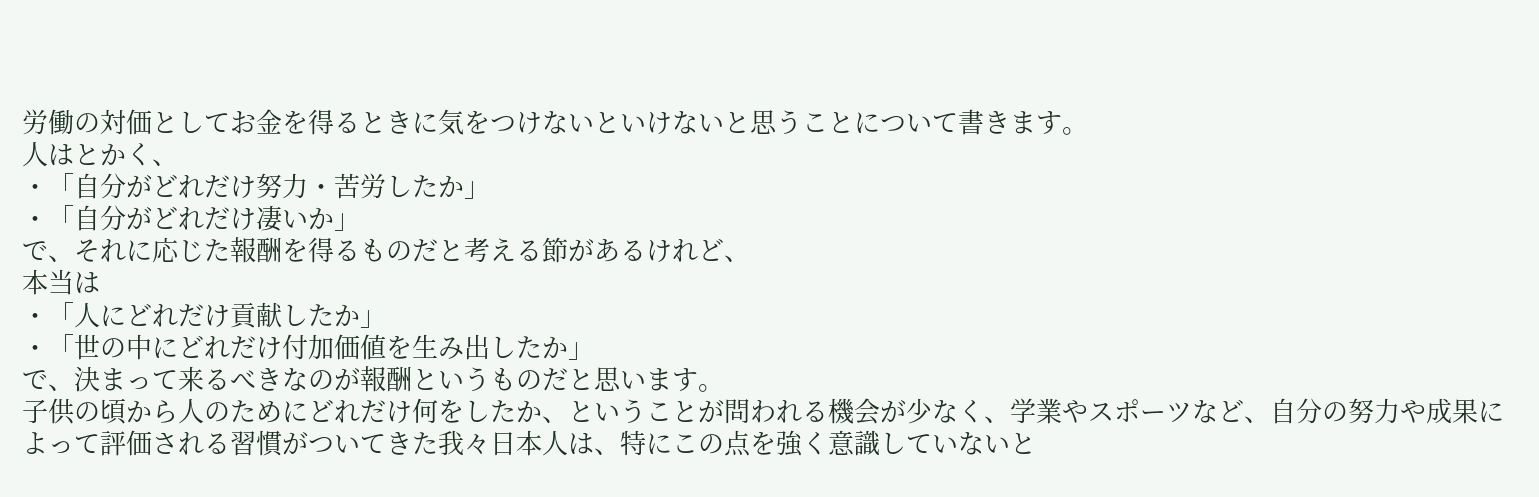労働の対価としてお金を得るときに気をつけないといけないと思うことについて書きます。
人はとかく、
・「自分がどれだけ努力・苦労したか」
・「自分がどれだけ凄いか」
で、それに応じた報酬を得るものだと考える節があるけれど、
本当は
・「人にどれだけ貢献したか」
・「世の中にどれだけ付加価値を生み出したか」
で、決まって来るべきなのが報酬というものだと思います。
子供の頃から人のためにどれだけ何をしたか、ということが問われる機会が少なく、学業やスポーツなど、自分の努力や成果によって評価される習慣がついてきた我々日本人は、特にこの点を強く意識していないと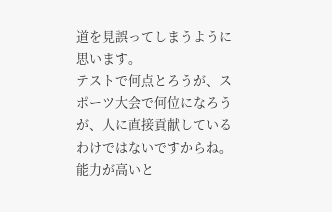道を見誤ってしまうように思います。
テストで何点とろうが、スポーツ大会で何位になろうが、人に直接貢献しているわけではないですからね。
能力が高いと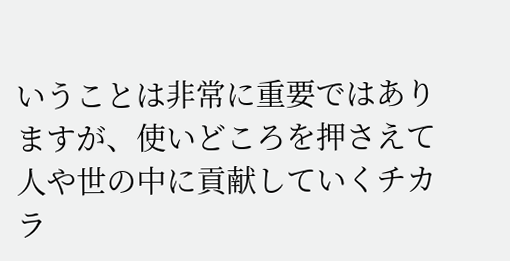いうことは非常に重要ではありますが、使いどころを押さえて人や世の中に貢献していくチカラ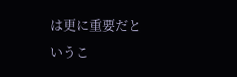は更に重要だというこ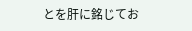とを肝に銘じてお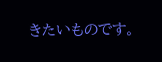きたいものです。